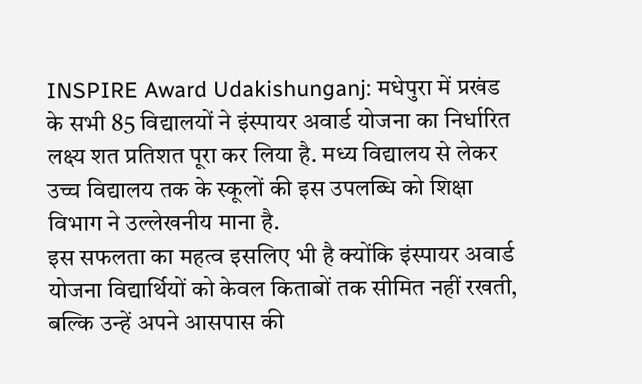INSPIRE Award Udakishunganj: मधेपुरा में प्रखंड के सभी 85 विद्यालयों ने इंस्पायर अवार्ड योजना का निर्धारित लक्ष्य शत प्रतिशत पूरा कर लिया है. मध्य विद्यालय से लेकर उच्च विद्यालय तक के स्कूलों की इस उपलब्धि को शिक्षा विभाग ने उल्लेखनीय माना है.
इस सफलता का महत्व इसलिए भी है क्योंकि इंस्पायर अवार्ड योजना विद्यार्थियों को केवल किताबों तक सीमित नहीं रखती, बल्कि उन्हें अपने आसपास की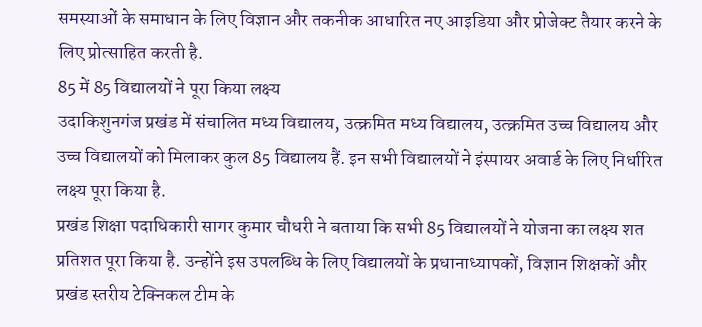समस्याओं के समाधान के लिए विज्ञान और तकनीक आधारित नए आइडिया और प्रोजेक्ट तैयार करने के लिए प्रोत्साहित करती है.
85 में 85 विद्यालयों ने पूरा किया लक्ष्य
उदाकिशुनगंज प्रखंड में संचालित मध्य विद्यालय, उत्क्रमित मध्य विद्यालय, उत्क्रमित उच्च विद्यालय और उच्च विद्यालयों को मिलाकर कुल 85 विद्यालय हैं. इन सभी विद्यालयों ने इंस्पायर अवार्ड के लिए निर्धारित लक्ष्य पूरा किया है.
प्रखंड शिक्षा पदाधिकारी सागर कुमार चौधरी ने बताया कि सभी 85 विद्यालयों ने योजना का लक्ष्य शत प्रतिशत पूरा किया है. उन्होंने इस उपलब्धि के लिए विद्यालयों के प्रधानाध्यापकों, विज्ञान शिक्षकों और प्रखंड स्तरीय टेक्निकल टीम के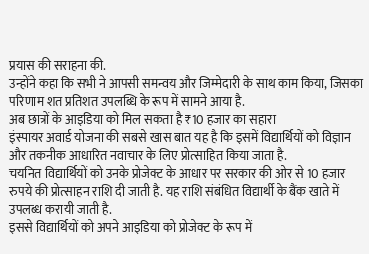प्रयास की सराहना की.
उन्होंने कहा कि सभी ने आपसी समन्वय और जिम्मेदारी के साथ काम किया, जिसका परिणाम शत प्रतिशत उपलब्धि के रूप में सामने आया है.
अब छात्रों के आइडिया को मिल सकता है ₹10 हजार का सहारा
इंस्पायर अवार्ड योजना की सबसे खास बात यह है कि इसमें विद्यार्थियों को विज्ञान और तकनीक आधारित नवाचार के लिए प्रोत्साहित किया जाता है.
चयनित विद्यार्थियों को उनके प्रोजेक्ट के आधार पर सरकार की ओर से 10 हजार रुपये की प्रोत्साहन राशि दी जाती है. यह राशि संबंधित विद्यार्थी के बैंक खाते में उपलब्ध करायी जाती है.
इससे विद्यार्थियों को अपने आइडिया को प्रोजेक्ट के रूप में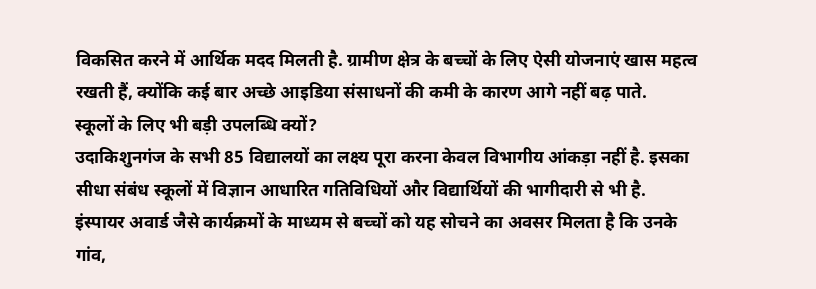विकसित करने में आर्थिक मदद मिलती है. ग्रामीण क्षेत्र के बच्चों के लिए ऐसी योजनाएं खास महत्व रखती हैं, क्योंकि कई बार अच्छे आइडिया संसाधनों की कमी के कारण आगे नहीं बढ़ पाते.
स्कूलों के लिए भी बड़ी उपलब्धि क्यों?
उदाकिशुनगंज के सभी 85 विद्यालयों का लक्ष्य पूरा करना केवल विभागीय आंकड़ा नहीं है. इसका सीधा संबंध स्कूलों में विज्ञान आधारित गतिविधियों और विद्यार्थियों की भागीदारी से भी है.
इंस्पायर अवार्ड जैसे कार्यक्रमों के माध्यम से बच्चों को यह सोचने का अवसर मिलता है कि उनके गांव,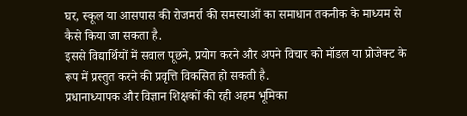घर, स्कूल या आसपास की रोजमर्रा की समस्याओं का समाधान तकनीक के माध्यम से कैसे किया जा सकता है.
इससे विद्यार्थियों में सवाल पूछने, प्रयोग करने और अपने विचार को मॉडल या प्रोजेक्ट के रूप में प्रस्तुत करने की प्रवृत्ति विकसित हो सकती है.
प्रधानाध्यापक और विज्ञान शिक्षकों की रही अहम भूमिका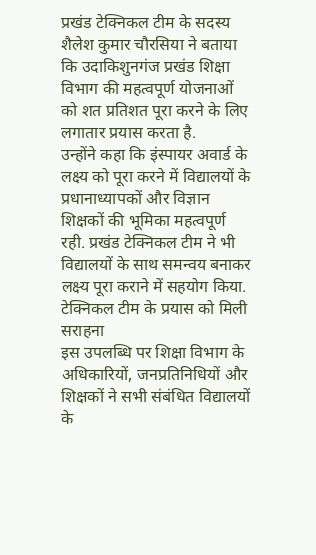प्रखंड टेक्निकल टीम के सदस्य शैलेश कुमार चौरसिया ने बताया कि उदाकिशुनगंज प्रखंड शिक्षा विभाग की महत्वपूर्ण योजनाओं को शत प्रतिशत पूरा करने के लिए लगातार प्रयास करता है.
उन्होंने कहा कि इंस्पायर अवार्ड के लक्ष्य को पूरा करने में विद्यालयों के प्रधानाध्यापकों और विज्ञान शिक्षकों की भूमिका महत्वपूर्ण रही. प्रखंड टेक्निकल टीम ने भी विद्यालयों के साथ समन्वय बनाकर लक्ष्य पूरा कराने में सहयोग किया.
टेक्निकल टीम के प्रयास को मिली सराहना
इस उपलब्धि पर शिक्षा विभाग के अधिकारियों, जनप्रतिनिधियों और शिक्षकों ने सभी संबंधित विद्यालयों के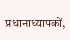प्रधानाध्यापकों,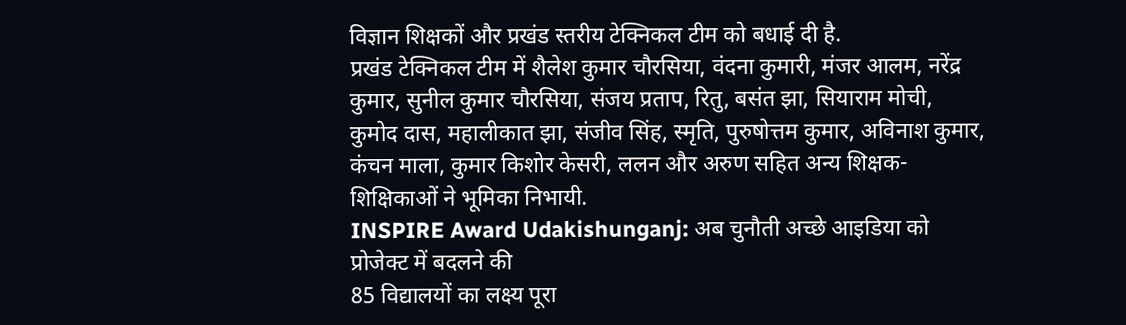विज्ञान शिक्षकों और प्रखंड स्तरीय टेक्निकल टीम को बधाई दी है.
प्रखंड टेक्निकल टीम में शैलेश कुमार चौरसिया, वंदना कुमारी, मंजर आलम, नरेंद्र कुमार, सुनील कुमार चौरसिया, संजय प्रताप, रितु, बसंत झा, सियाराम मोची, कुमोद दास, महालीकात झा, संजीव सिंह, स्मृति, पुरुषोत्तम कुमार, अविनाश कुमार, कंचन माला, कुमार किशोर केसरी, ललन और अरुण सहित अन्य शिक्षक-शिक्षिकाओं ने भूमिका निभायी.
INSPIRE Award Udakishunganj: अब चुनौती अच्छे आइडिया को प्रोजेक्ट में बदलने की
85 विद्यालयों का लक्ष्य पूरा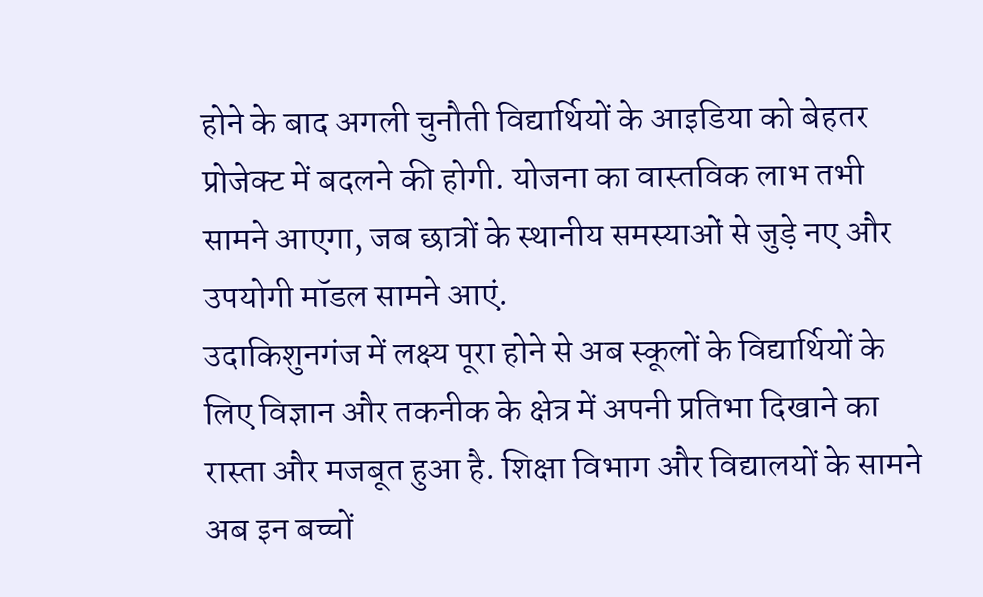होने के बाद अगली चुनौती विद्यार्थियों के आइडिया को बेहतर प्रोजेक्ट में बदलने की होगी. योजना का वास्तविक लाभ तभी सामने आएगा, जब छात्रों के स्थानीय समस्याओं से जुड़े नए और उपयोगी मॉडल सामने आएं.
उदाकिशुनगंज में लक्ष्य पूरा होने से अब स्कूलों के विद्यार्थियों के लिए विज्ञान और तकनीक के क्षेत्र में अपनी प्रतिभा दिखाने का रास्ता और मजबूत हुआ है. शिक्षा विभाग और विद्यालयों के सामने अब इन बच्चों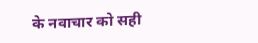के नवाचार को सही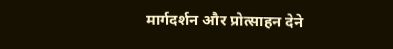मार्गदर्शन और प्रोत्साहन देने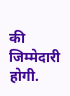की जिम्मेदारी होगी.